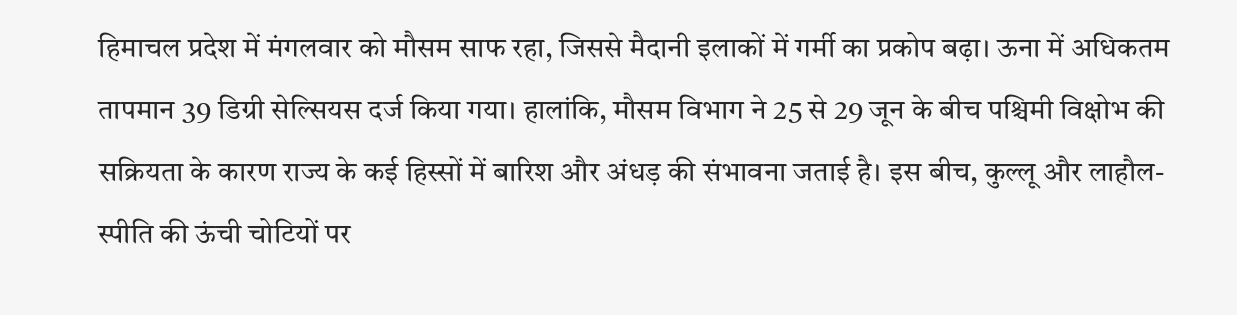हिमाचल प्रदेश में मंगलवार को मौसम साफ रहा, जिससे मैदानी इलाकों में गर्मी का प्रकोप बढ़ा। ऊना में अधिकतम तापमान 39 डिग्री सेल्सियस दर्ज किया गया। हालांकि, मौसम विभाग ने 25 से 29 जून के बीच पश्चिमी विक्षोभ की सक्रियता के कारण राज्य के कई हिस्सों में बारिश और अंधड़ की संभावना जताई है। इस बीच, कुल्लू और लाहौल-स्पीति की ऊंची चोटियों पर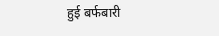हुई बर्फबारी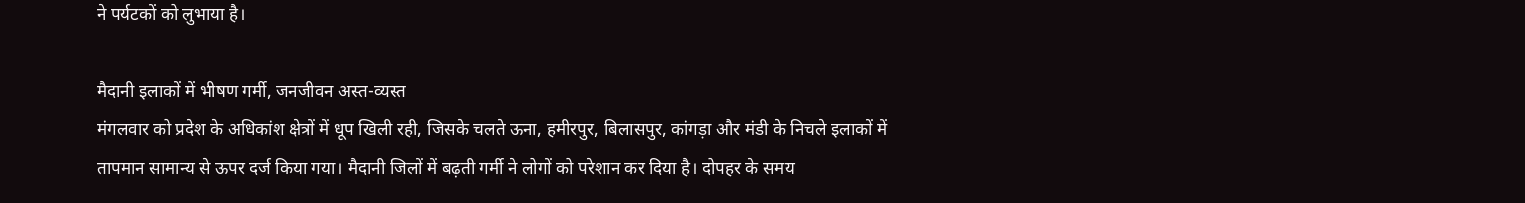ने पर्यटकों को लुभाया है।

मैदानी इलाकों में भीषण गर्मी, जनजीवन अस्त-व्यस्त
मंगलवार को प्रदेश के अधिकांश क्षेत्रों में धूप खिली रही, जिसके चलते ऊना, हमीरपुर, बिलासपुर, कांगड़ा और मंडी के निचले इलाकों में तापमान सामान्य से ऊपर दर्ज किया गया। मैदानी जिलों में बढ़ती गर्मी ने लोगों को परेशान कर दिया है। दोपहर के समय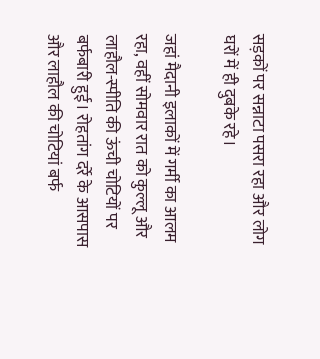सड़कों पर सन्नाटा पसरा रहा और लोग घरों में ही दुबके रहे।

जहां मैदानी इलाकों में गर्मी का आलम रहा, वहीं सोमवार रात को कुल्लू और लाहौल-स्पीति की ऊंची चोटियों पर बर्फबारी हुई। रोहतांग दर्रे के आसपास और लाहौल की चोटियां बर्फ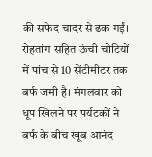की सफेद चादर से ढक गईं। रोहतांग सहित ऊंची चोटियों में पांच से 10 सेंटीमीटर तक बर्फ जमी है। मंगलवार को धूप खिलने पर पर्यटकों ने बर्फ के बीच खूब आनंद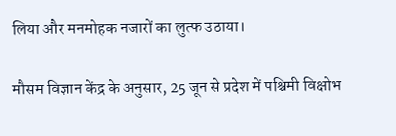लिया और मनमोहक नजारों का लुत्फ उठाया।

मौसम विज्ञान केंद्र के अनुसार, 25 जून से प्रदेश में पश्चिमी विक्षोभ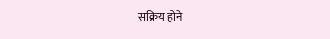सक्रिय होने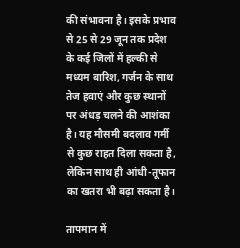की संभावना है। इसके प्रभाव से 25 से 29 जून तक प्रदेश के कई जिलों में हल्की से मध्यम बारिश, गर्जन के साथ तेज हवाएं और कुछ स्थानों पर अंधड़ चलने की आशंका है। यह मौसमी बदलाव गर्मी से कुछ राहत दिला सकता है, लेकिन साथ ही आंधी-तूफान का खतरा भी बढ़ा सकता है।

तापमान में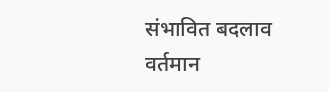संभावित बदलाव
वर्तमान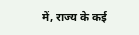में, राज्य के कई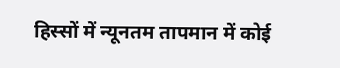हिस्सों में न्यूनतम तापमान में कोई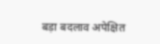बड़ा बदलाव अपेक्षित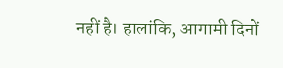नहीं है। हालांकि, आगामी दिनों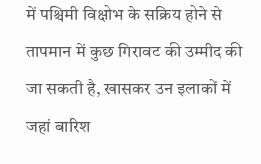में पश्चिमी विक्षोभ के सक्रिय होने से तापमान में कुछ गिरावट की उम्मीद की जा सकती है, खासकर उन इलाकों में जहां बारिश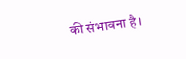की संभावना है।